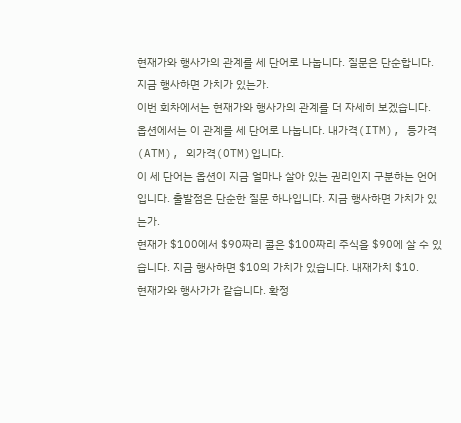현재가와 행사가의 관계를 세 단어로 나눕니다. 질문은 단순합니다. 지금 행사하면 가치가 있는가.
이번 회차에서는 현재가와 행사가의 관계를 더 자세히 보겠습니다. 옵션에서는 이 관계를 세 단어로 나눕니다. 내가격(ITM), 등가격(ATM), 외가격(OTM)입니다.
이 세 단어는 옵션이 지금 얼마나 살아 있는 권리인지 구분하는 언어입니다. 출발점은 단순한 질문 하나입니다. 지금 행사하면 가치가 있는가.
현재가 $100에서 $90짜리 콜은 $100짜리 주식을 $90에 살 수 있습니다. 지금 행사하면 $10의 가치가 있습니다. 내재가치 $10.
현재가와 행사가가 같습니다. 확정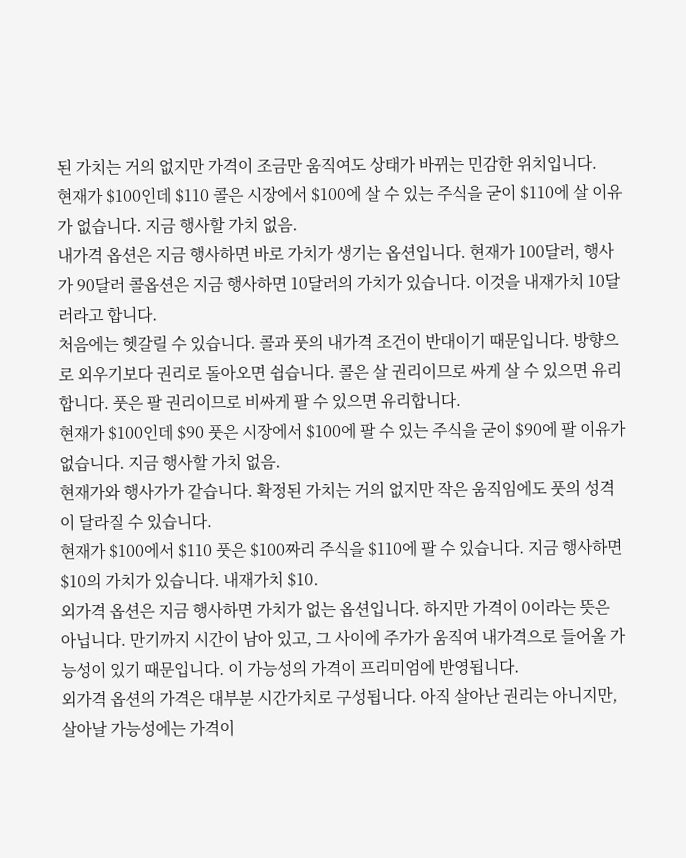된 가치는 거의 없지만 가격이 조금만 움직여도 상태가 바뀌는 민감한 위치입니다.
현재가 $100인데 $110 콜은 시장에서 $100에 살 수 있는 주식을 굳이 $110에 살 이유가 없습니다. 지금 행사할 가치 없음.
내가격 옵션은 지금 행사하면 바로 가치가 생기는 옵션입니다. 현재가 100달러, 행사가 90달러 콜옵션은 지금 행사하면 10달러의 가치가 있습니다. 이것을 내재가치 10달러라고 합니다.
처음에는 헷갈릴 수 있습니다. 콜과 풋의 내가격 조건이 반대이기 때문입니다. 방향으로 외우기보다 권리로 돌아오면 쉽습니다. 콜은 살 권리이므로 싸게 살 수 있으면 유리합니다. 풋은 팔 권리이므로 비싸게 팔 수 있으면 유리합니다.
현재가 $100인데 $90 풋은 시장에서 $100에 팔 수 있는 주식을 굳이 $90에 팔 이유가 없습니다. 지금 행사할 가치 없음.
현재가와 행사가가 같습니다. 확정된 가치는 거의 없지만 작은 움직임에도 풋의 성격이 달라질 수 있습니다.
현재가 $100에서 $110 풋은 $100짜리 주식을 $110에 팔 수 있습니다. 지금 행사하면 $10의 가치가 있습니다. 내재가치 $10.
외가격 옵션은 지금 행사하면 가치가 없는 옵션입니다. 하지만 가격이 0이라는 뜻은 아닙니다. 만기까지 시간이 남아 있고, 그 사이에 주가가 움직여 내가격으로 들어올 가능성이 있기 때문입니다. 이 가능성의 가격이 프리미엄에 반영됩니다.
외가격 옵션의 가격은 대부분 시간가치로 구성됩니다. 아직 살아난 권리는 아니지만, 살아날 가능성에는 가격이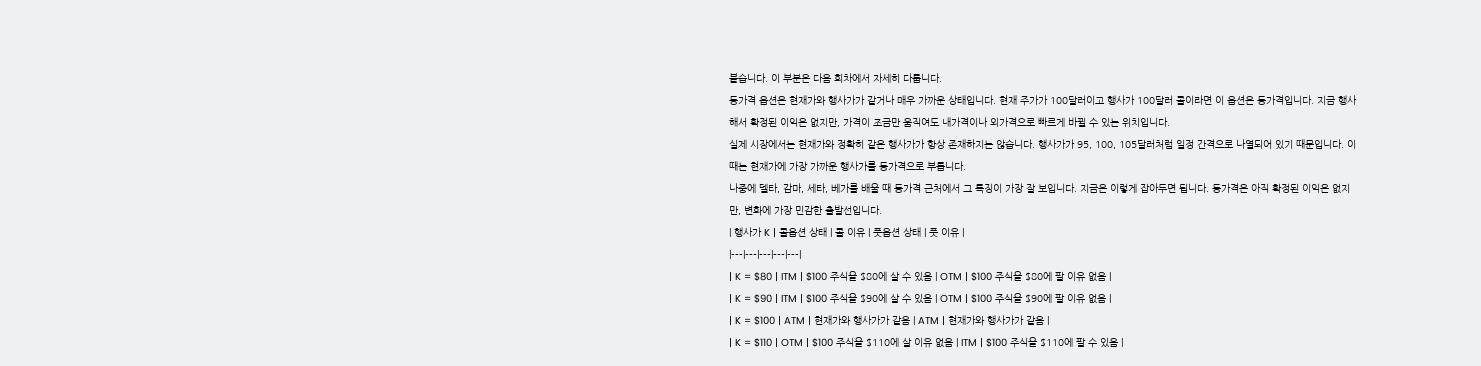붙습니다. 이 부분은 다음 회차에서 자세히 다룹니다.
등가격 옵션은 현재가와 행사가가 같거나 매우 가까운 상태입니다. 현재 주가가 100달러이고 행사가 100달러 콜이라면 이 옵션은 등가격입니다. 지금 행사해서 확정된 이익은 없지만, 가격이 조금만 움직여도 내가격이나 외가격으로 빠르게 바뀔 수 있는 위치입니다.
실제 시장에서는 현재가와 정확히 같은 행사가가 항상 존재하지는 않습니다. 행사가가 95, 100, 105달러처럼 일정 간격으로 나열되어 있기 때문입니다. 이때는 현재가에 가장 가까운 행사가를 등가격으로 부릅니다.
나중에 델타, 감마, 세타, 베가를 배울 때 등가격 근처에서 그 특징이 가장 잘 보입니다. 지금은 이렇게 잡아두면 됩니다. 등가격은 아직 확정된 이익은 없지만, 변화에 가장 민감한 출발선입니다.
| 행사가 K | 콜옵션 상태 | 콜 이유 | 풋옵션 상태 | 풋 이유 |
|---|---|---|---|---|
| K = $80 | ITM | $100 주식을 $80에 살 수 있음 | OTM | $100 주식을 $80에 팔 이유 없음 |
| K = $90 | ITM | $100 주식을 $90에 살 수 있음 | OTM | $100 주식을 $90에 팔 이유 없음 |
| K = $100 | ATM | 현재가와 행사가가 같음 | ATM | 현재가와 행사가가 같음 |
| K = $110 | OTM | $100 주식을 $110에 살 이유 없음 | ITM | $100 주식을 $110에 팔 수 있음 |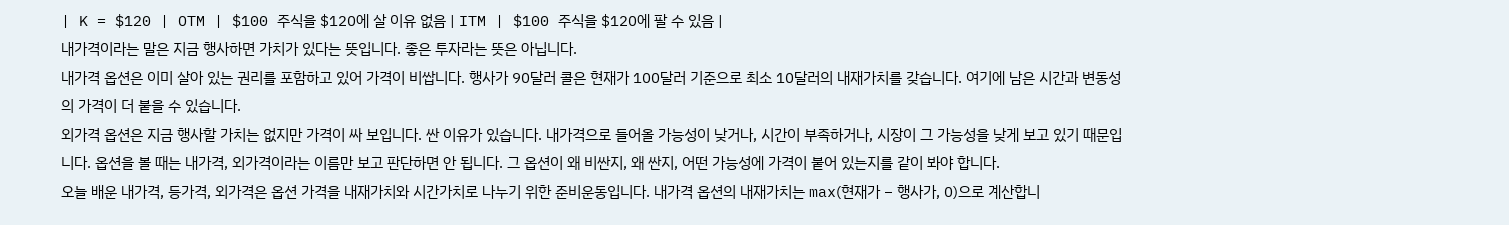| K = $120 | OTM | $100 주식을 $120에 살 이유 없음 | ITM | $100 주식을 $120에 팔 수 있음 |
내가격이라는 말은 지금 행사하면 가치가 있다는 뜻입니다. 좋은 투자라는 뜻은 아닙니다.
내가격 옵션은 이미 살아 있는 권리를 포함하고 있어 가격이 비쌉니다. 행사가 90달러 콜은 현재가 100달러 기준으로 최소 10달러의 내재가치를 갖습니다. 여기에 남은 시간과 변동성의 가격이 더 붙을 수 있습니다.
외가격 옵션은 지금 행사할 가치는 없지만 가격이 싸 보입니다. 싼 이유가 있습니다. 내가격으로 들어올 가능성이 낮거나, 시간이 부족하거나, 시장이 그 가능성을 낮게 보고 있기 때문입니다. 옵션을 볼 때는 내가격, 외가격이라는 이름만 보고 판단하면 안 됩니다. 그 옵션이 왜 비싼지, 왜 싼지, 어떤 가능성에 가격이 붙어 있는지를 같이 봐야 합니다.
오늘 배운 내가격, 등가격, 외가격은 옵션 가격을 내재가치와 시간가치로 나누기 위한 준비운동입니다. 내가격 옵션의 내재가치는 max(현재가 − 행사가, 0)으로 계산합니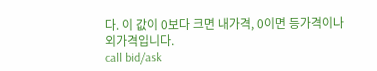다. 이 값이 0보다 크면 내가격, 0이면 등가격이나 외가격입니다.
call bid/ask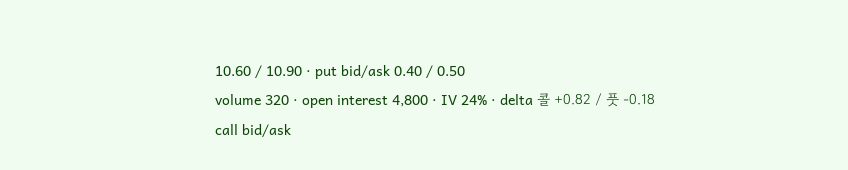10.60 / 10.90 · put bid/ask 0.40 / 0.50
volume 320 · open interest 4,800 · IV 24% · delta 콜 +0.82 / 풋 -0.18
call bid/ask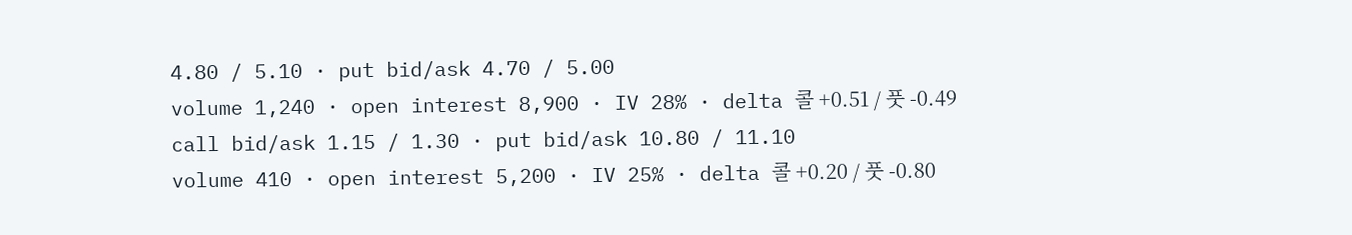4.80 / 5.10 · put bid/ask 4.70 / 5.00
volume 1,240 · open interest 8,900 · IV 28% · delta 콜 +0.51 / 풋 -0.49
call bid/ask 1.15 / 1.30 · put bid/ask 10.80 / 11.10
volume 410 · open interest 5,200 · IV 25% · delta 콜 +0.20 / 풋 -0.80